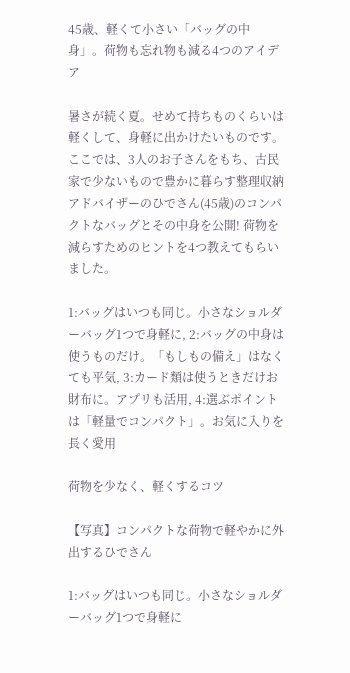45歳、軽くて小さい「バッグの中身」。荷物も忘れ物も減る4つのアイデア

暑さが続く夏。せめて持ちものくらいは軽くして、身軽に出かけたいものです。ここでは、3人のお子さんをもち、古民家で少ないもので豊かに暮らす整理収納アドバイザーのひでさん(45歳)のコンパクトなバッグとその中身を公開! 荷物を減らすためのヒントを4つ教えてもらいました。

1:バッグはいつも同じ。小さなショルダーバッグ1つで身軽に, 2:バッグの中身は使うものだけ。「もしもの備え」はなくても平気, 3:カード類は使うときだけお財布に。アプリも活用, 4:選ぶポイントは「軽量でコンパクト」。お気に入りを長く愛用

荷物を少なく、軽くするコツ

【写真】コンパクトな荷物で軽やかに外出するひでさん

1:バッグはいつも同じ。小さなショルダーバッグ1つで身軽に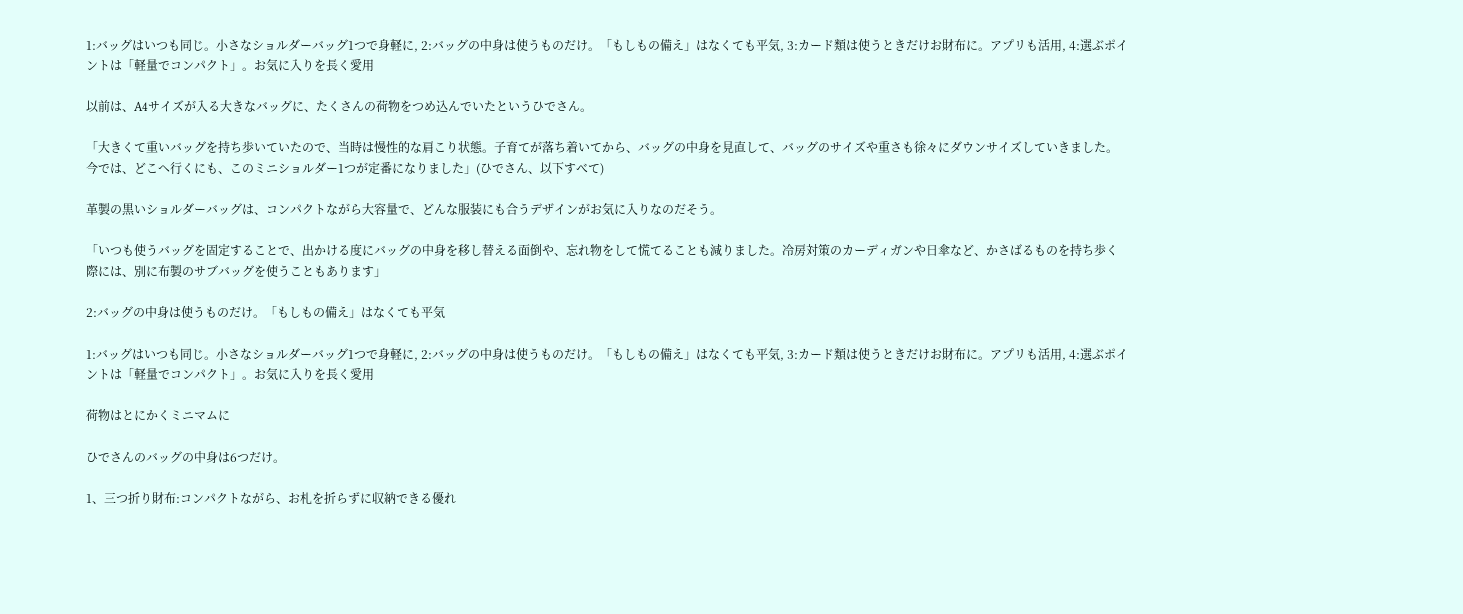1:バッグはいつも同じ。小さなショルダーバッグ1つで身軽に, 2:バッグの中身は使うものだけ。「もしもの備え」はなくても平気, 3:カード類は使うときだけお財布に。アプリも活用, 4:選ぶポイントは「軽量でコンパクト」。お気に入りを長く愛用

以前は、A4サイズが入る大きなバッグに、たくさんの荷物をつめ込んでいたというひでさん。

「大きくて重いバッグを持ち歩いていたので、当時は慢性的な肩こり状態。子育てが落ち着いてから、バッグの中身を見直して、バッグのサイズや重さも徐々にダウンサイズしていきました。今では、どこへ行くにも、このミニショルダー1つが定番になりました」(ひでさん、以下すべて)

革製の黒いショルダーバッグは、コンパクトながら大容量で、どんな服装にも合うデザインがお気に入りなのだそう。

「いつも使うバッグを固定することで、出かける度にバッグの中身を移し替える面倒や、忘れ物をして慌てることも減りました。冷房対策のカーディガンや日傘など、かさばるものを持ち歩く際には、別に布製のサブバッグを使うこともあります」

2:バッグの中身は使うものだけ。「もしもの備え」はなくても平気

1:バッグはいつも同じ。小さなショルダーバッグ1つで身軽に, 2:バッグの中身は使うものだけ。「もしもの備え」はなくても平気, 3:カード類は使うときだけお財布に。アプリも活用, 4:選ぶポイントは「軽量でコンパクト」。お気に入りを長く愛用

荷物はとにかくミニマムに

ひでさんのバッグの中身は6つだけ。

1、三つ折り財布:コンパクトながら、お札を折らずに収納できる優れ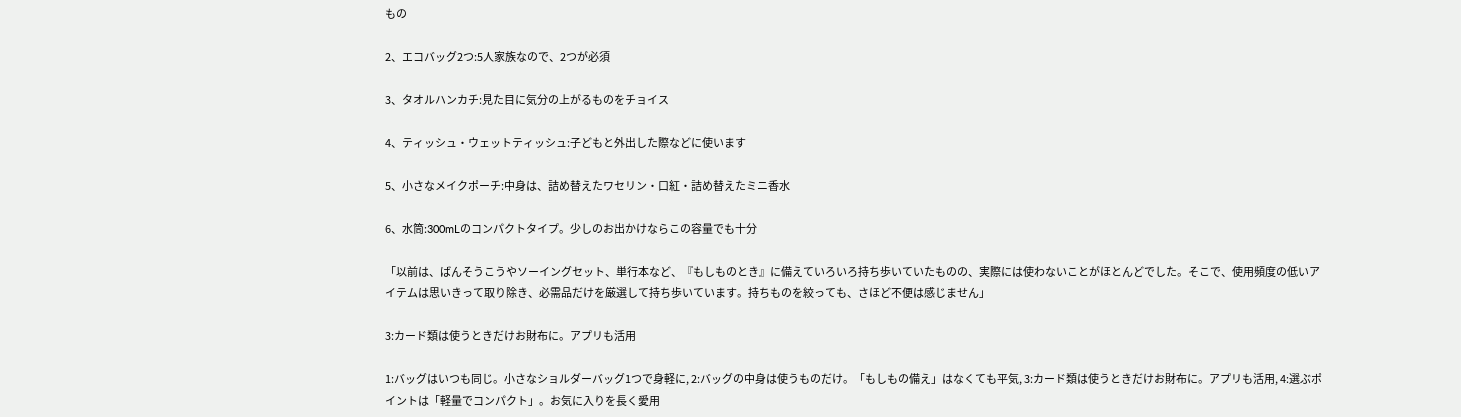もの

2、エコバッグ2つ:5人家族なので、2つが必須

3、タオルハンカチ:見た目に気分の上がるものをチョイス

4、ティッシュ・ウェットティッシュ:子どもと外出した際などに使います

5、小さなメイクポーチ:中身は、詰め替えたワセリン・口紅・詰め替えたミニ香水

6、水筒:300mLのコンパクトタイプ。少しのお出かけならこの容量でも十分

「以前は、ばんそうこうやソーイングセット、単行本など、『もしものとき』に備えていろいろ持ち歩いていたものの、実際には使わないことがほとんどでした。そこで、使用頻度の低いアイテムは思いきって取り除き、必需品だけを厳選して持ち歩いています。持ちものを絞っても、さほど不便は感じません」

3:カード類は使うときだけお財布に。アプリも活用

1:バッグはいつも同じ。小さなショルダーバッグ1つで身軽に, 2:バッグの中身は使うものだけ。「もしもの備え」はなくても平気, 3:カード類は使うときだけお財布に。アプリも活用, 4:選ぶポイントは「軽量でコンパクト」。お気に入りを長く愛用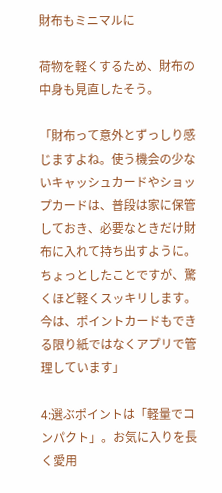財布もミニマルに

荷物を軽くするため、財布の中身も見直したそう。

「財布って意外とずっしり感じますよね。使う機会の少ないキャッシュカードやショップカードは、普段は家に保管しておき、必要なときだけ財布に入れて持ち出すように。ちょっとしたことですが、驚くほど軽くスッキリします。今は、ポイントカードもできる限り紙ではなくアプリで管理しています」

4:選ぶポイントは「軽量でコンパクト」。お気に入りを長く愛用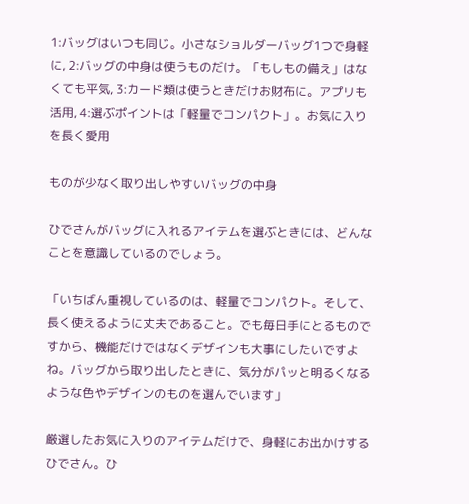1:バッグはいつも同じ。小さなショルダーバッグ1つで身軽に, 2:バッグの中身は使うものだけ。「もしもの備え」はなくても平気, 3:カード類は使うときだけお財布に。アプリも活用, 4:選ぶポイントは「軽量でコンパクト」。お気に入りを長く愛用

ものが少なく取り出しやすいバッグの中身

ひでさんがバッグに入れるアイテムを選ぶときには、どんなことを意識しているのでしょう。

「いちばん重視しているのは、軽量でコンパクト。そして、長く使えるように丈夫であること。でも毎日手にとるものですから、機能だけではなくデザインも大事にしたいですよね。バッグから取り出したときに、気分がパッと明るくなるような色やデザインのものを選んでいます」

厳選したお気に入りのアイテムだけで、身軽にお出かけするひでさん。ひ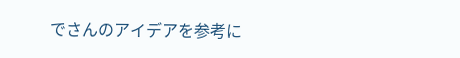でさんのアイデアを参考に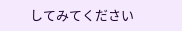してみてください